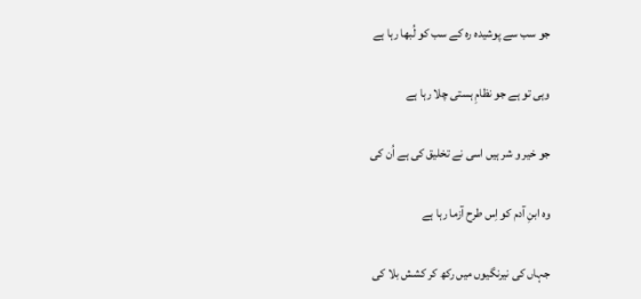جو سب سے پوشیدہ رہ کے سب کو لُبھا رہا ہے

وہی تو ہے جو نظامِ ہستی چلا رہا ہے

جو خیر و شر ہیں اسی نے تخلیق کی ہے اُن کی

وہ ابنِ آدم کو اِس طرح آزما رہا ہے

جہاں کی نیرنگیوں میں رکھ کر کشش بلا کی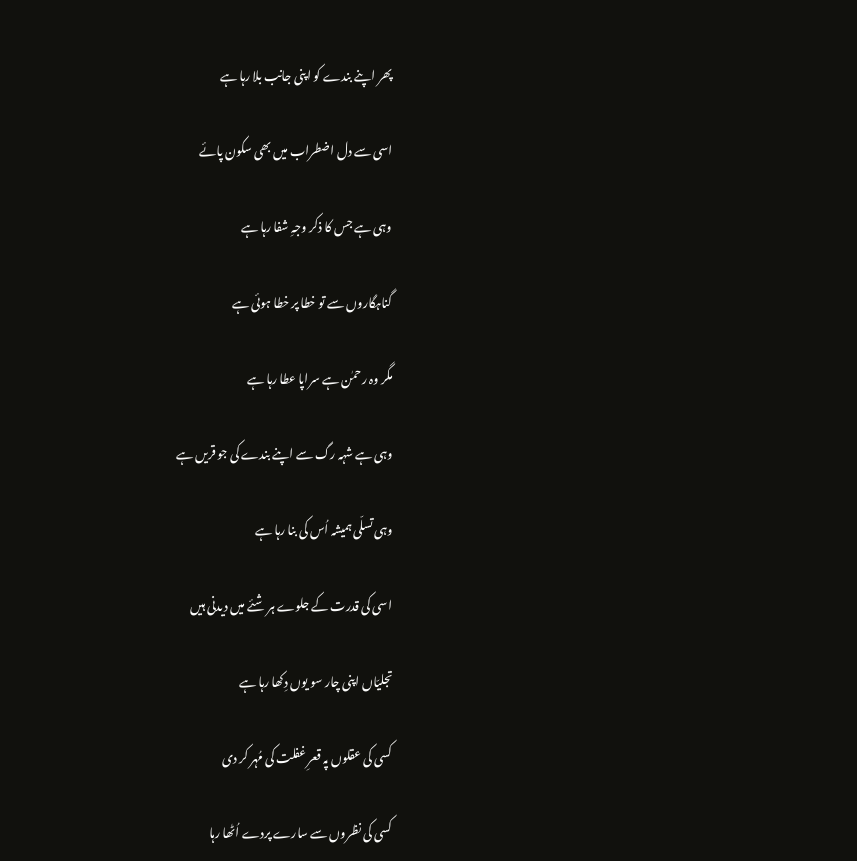پھر اپنے بندے کو اپنی جانب بلا رہا ہے

اسی سے دل اضطراب میں بھی سکون پائے

وہی ہے جس کا ذکر وجہِ شفا رہا ہے

گناہگاروں سے تو خطا پر خطا ہوئی ہے

مگر وہ رحمٰن ہے سراپا عطا رہا ہے

وہی ہے شہہ رگ سے اپنے بندے کی جو قریں ہے

وہی تسلّی ہمیشہ اُس کی بنا رہا ہے

اسی کی قدرت کے جلوے ہر شئے میں دیدنی ہیں

تجلیّاں اپنی چار سو یوں دِکھا رہا ہے

کسی کی عقلوں پہ قعرِ غفلت کی مُہر کر دی

کسی کی نظروں سے سارے پردے اُٹھا رہا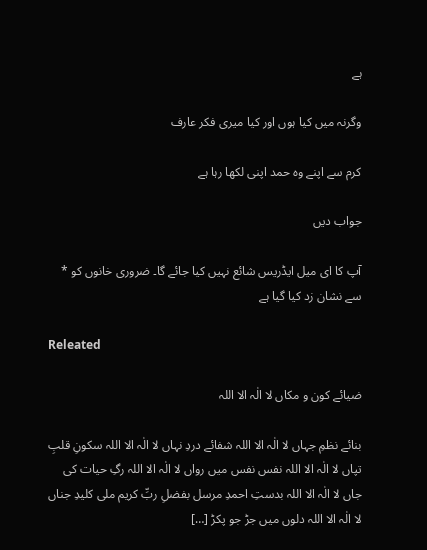ہے

وگرنہ میں کیا ہوں اور کیا میری فکر عارف

کرم سے اپنے وہ حمد اپنی لکھا رہا ہے

جواب دیں

آپ کا ای میل ایڈریس شائع نہیں کیا جائے گا۔ ضروری خانوں کو * سے نشان زد کیا گیا ہے

Releated

ضیائے کون و مکاں لا الٰہ الا اللہ

بنائے نظمِ جہاں لا الٰہ الا اللہ شفائے دردِ نہاں لا الٰہ الا اللہ سکونِ قلبِ تپاں لا الٰہ الا اللہ نفس نفس میں رواں لا الٰہ الا اللہ رگِ حیات کی جاں لا الٰہ الا اللہ بدستِ احمدِ مرسل بفضلِ ربِّ کریم ملی کلیدِ جناں لا الٰہ الا اللہ دلوں میں جڑ جو پکڑ […]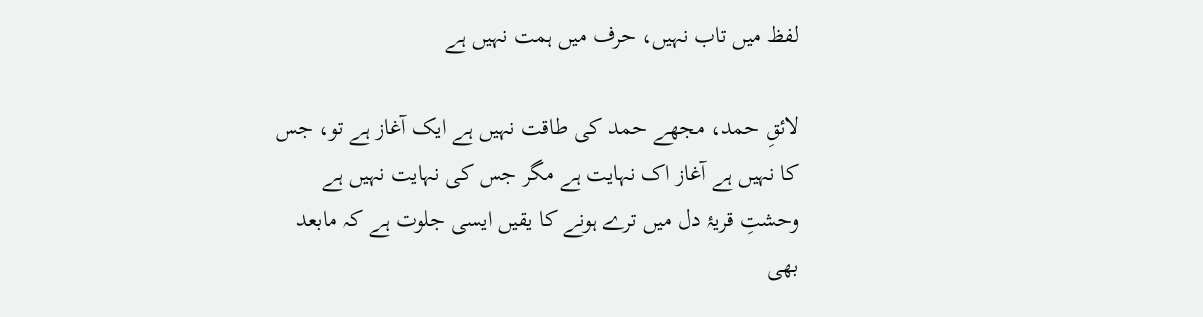لفظ میں تاب نہیں، حرف میں ہمت نہیں ہے

لائقِ حمد، مجھے حمد کی طاقت نہیں ہے ایک آغاز ہے تو، جس کا نہیں ہے آغاز اک نہایت ہے مگر جس کی نہایت نہیں ہے وحشتِ قریۂ دل میں ترے ہونے کا یقیں ایسی جلوت ہے کہ مابعد بھی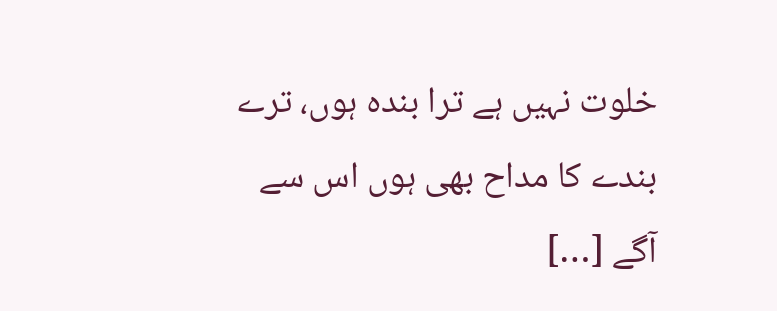خلوت نہیں ہے ترا بندہ ہوں، ترے بندے کا مداح بھی ہوں اس سے آگے […]